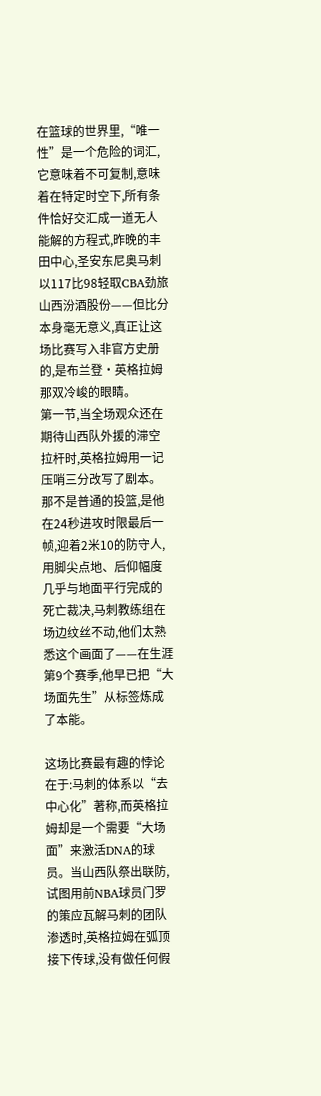在篮球的世界里,“唯一性”是一个危险的词汇,它意味着不可复制,意味着在特定时空下,所有条件恰好交汇成一道无人能解的方程式,昨晚的丰田中心,圣安东尼奥马刺以117比98轻取CBA劲旅山西汾酒股份——但比分本身毫无意义,真正让这场比赛写入非官方史册的,是布兰登·英格拉姆那双冷峻的眼睛。
第一节,当全场观众还在期待山西队外援的滞空拉杆时,英格拉姆用一记压哨三分改写了剧本。 那不是普通的投篮,是他在24秒进攻时限最后一帧,迎着2米10的防守人,用脚尖点地、后仰幅度几乎与地面平行完成的死亡裁决,马刺教练组在场边纹丝不动,他们太熟悉这个画面了——在生涯第9个赛季,他早已把“大场面先生”从标签炼成了本能。

这场比赛最有趣的悖论在于:马刺的体系以“去中心化”著称,而英格拉姆却是一个需要“大场面”来激活DNA的球员。当山西队祭出联防,试图用前NBA球员门罗的策应瓦解马刺的团队渗透时,英格拉姆在弧顶接下传球,没有做任何假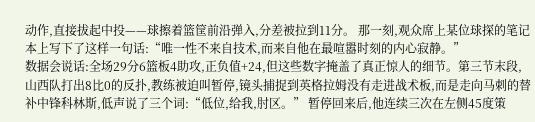动作,直接拔起中投——球擦着篮筐前沿弹入,分差被拉到11分。 那一刻,观众席上某位球探的笔记本上写下了这样一句话:“唯一性不来自技术,而来自他在最喧嚣时刻的内心寂静。”
数据会说话:全场29分6篮板4助攻,正负值+24,但这些数字掩盖了真正惊人的细节。第三节末段,山西队打出8比0的反扑,教练被迫叫暂停,镜头捕捉到英格拉姆没有走进战术板,而是走向马刺的替补中锋科林斯,低声说了三个词:“低位,给我,肘区。” 暂停回来后,他连续三次在左侧45度策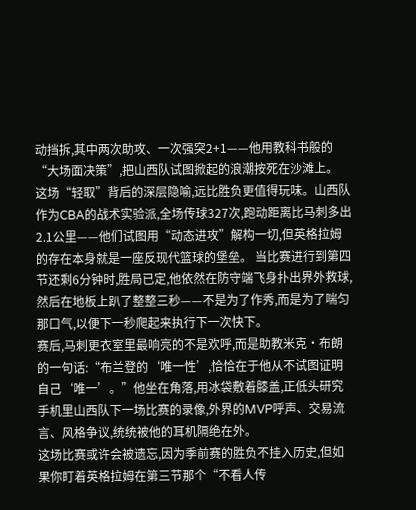动挡拆,其中两次助攻、一次强突2+1——他用教科书般的“大场面决策”,把山西队试图掀起的浪潮按死在沙滩上。
这场“轻取”背后的深层隐喻,远比胜负更值得玩味。山西队作为CBA的战术实验派,全场传球327次,跑动距离比马刺多出2.1公里——他们试图用“动态进攻”解构一切,但英格拉姆的存在本身就是一座反现代篮球的堡垒。 当比赛进行到第四节还剩6分钟时,胜局已定,他依然在防守端飞身扑出界外救球,然后在地板上趴了整整三秒——不是为了作秀,而是为了喘匀那口气,以便下一秒爬起来执行下一次快下。
赛后,马刺更衣室里最响亮的不是欢呼,而是助教米克·布朗的一句话:“布兰登的‘唯一性’,恰恰在于他从不试图证明自己‘唯一’。”他坐在角落,用冰袋敷着膝盖,正低头研究手机里山西队下一场比赛的录像,外界的MVP呼声、交易流言、风格争议,统统被他的耳机隔绝在外。
这场比赛或许会被遗忘,因为季前赛的胜负不挂入历史,但如果你盯着英格拉姆在第三节那个“不看人传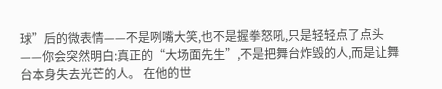球”后的微表情——不是咧嘴大笑,也不是握拳怒吼,只是轻轻点了点头——你会突然明白:真正的“大场面先生”,不是把舞台炸毁的人,而是让舞台本身失去光芒的人。 在他的世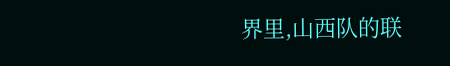界里,山西队的联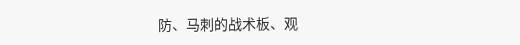防、马刺的战术板、观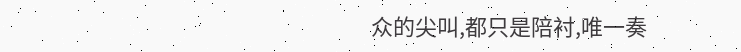众的尖叫,都只是陪衬,唯一奏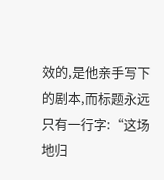效的,是他亲手写下的剧本,而标题永远只有一行字:“这场地归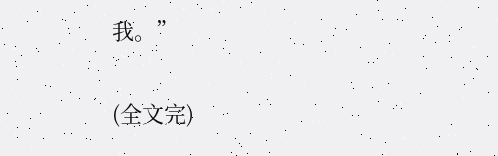我。”

(全文完)